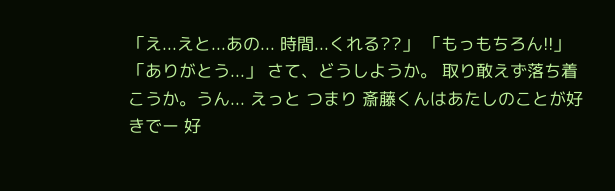「え...えと...あの... 時間...くれる??」 「もっもちろん!!」 「ありがとう...」 さて、どうしようか。 取り敢えず落ち着こうか。うん... えっと つまり 斎藤くんはあたしのことが好きでー 好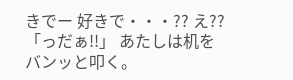きでー 好きで・・・?? え?? 「っだぁ!!」 あたしは机をバンッと叩く。